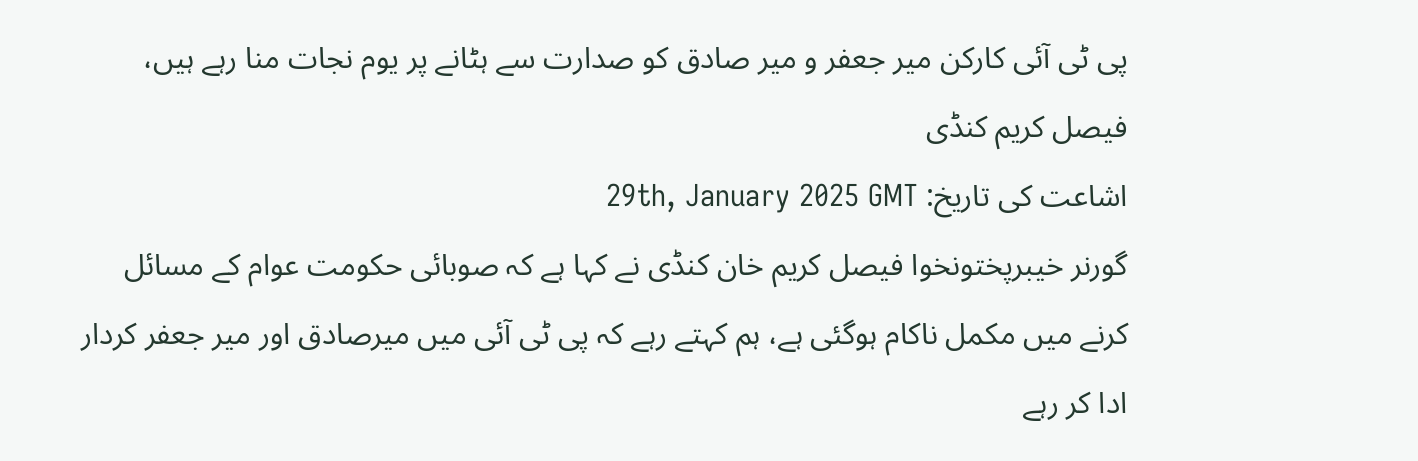پی ٹی آئی کارکن میر جعفر و میر صادق کو صدارت سے ہٹانے پر یوم نجات منا رہے ہیں، فیصل کریم کنڈی
اشاعت کی تاریخ: 29th, January 2025 GMT
گورنر خیبرپختونخوا فیصل کریم خان کنڈی نے کہا ہے کہ صوبائی حکومت عوام کے مسائل کرنے میں مکمل ناکام ہوگئی ہے، ہم کہتے رہے کہ پی ٹی آئی میں میرصادق اور میر جعفر کردار ادا کر رہے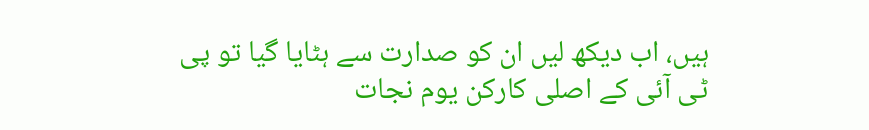ہیں، اب دیکھ لیں ان کو صدارت سے ہٹایا گیا تو پی ٹی آئی کے اصلی کارکن یوم نجات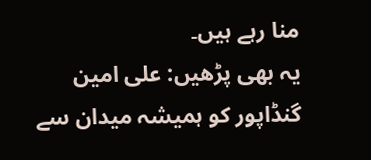منا رہے ہیں۔
یہ بھی پڑھیں: علی امین گنڈاپور کو ہمیشہ میدان سے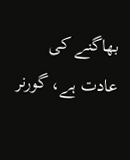بھاگنے کی عادت ہے، گورنر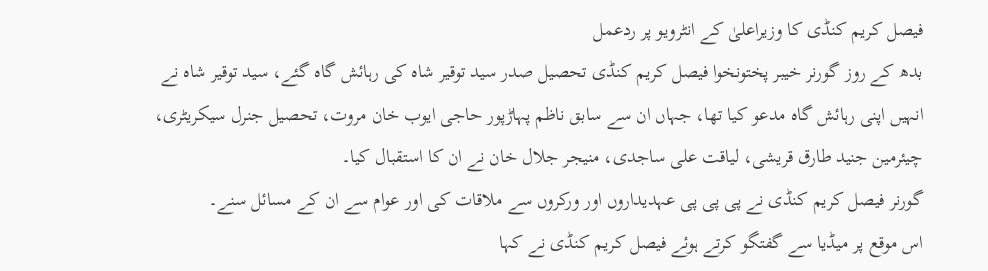فیصل کریم کنڈی کا وزیراعلیٰ کے انٹرویو پر ردعمل
بدھ کے روز گورنر خیبر پختونخوا فیصل کریم کنڈی تحصیل صدر سید توقیر شاہ کی رہائش گاہ گئے، سید توقیر شاہ نے انہیں اپنی رہائش گاہ مدعو کیا تھا، جہاں ان سے سابق ناظم پہاڑپور حاجی ایوب خان مروت، تحصیل جنرل سیکریٹری، چیئرمین جنید طارق قریشی، لیاقت علی ساجدی، منیجر جلال خان نے ان کا استقبال کیا۔
گورنر فیصل کریم کنڈی نے پی پی پی عہدیداروں اور ورکروں سے ملاقات کی اور عوام سے ان کے مسائل سنے۔
اس موقع پر میڈیا سے گفتگو کرتے ہوئے فیصل کریم کنڈی نے کہا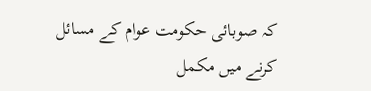کہ صوبائی حکومت عوام کے مسائل کرنے میں مکمل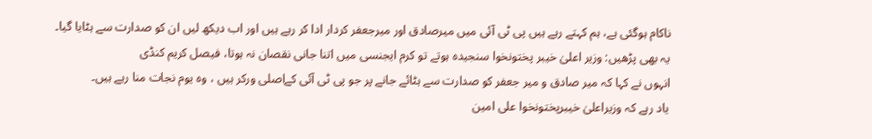ناکام ہوگئی ہے، ہم کہتے رہے ہیں پی ٹی آئی میں میرصادق اور میرجعفر کردار ادا کر رہے ہیں اور اب دیکھ لیں ان کو صدارت سے ہٹایا گیا۔
یہ بھی پڑھیں: وزیر اعلیٰ خیبر پختونخوا سنجیدہ ہوتے تو کرم ایجنسی میں اتنا جانی نقصان نہ ہوتا، فیصل کریم کنڈی
انہوں نے کہا کہ میر صادق و میر جعفر کو صدارت سے ہٹائے جانے پر جو پی ٹی آئی کےاصلی ورکر ہیں ، وہ یوم نجات منا رہے ہیں۔
یاد رہے کہ وزیراعلیٰ خیبرپختونخوا علی امین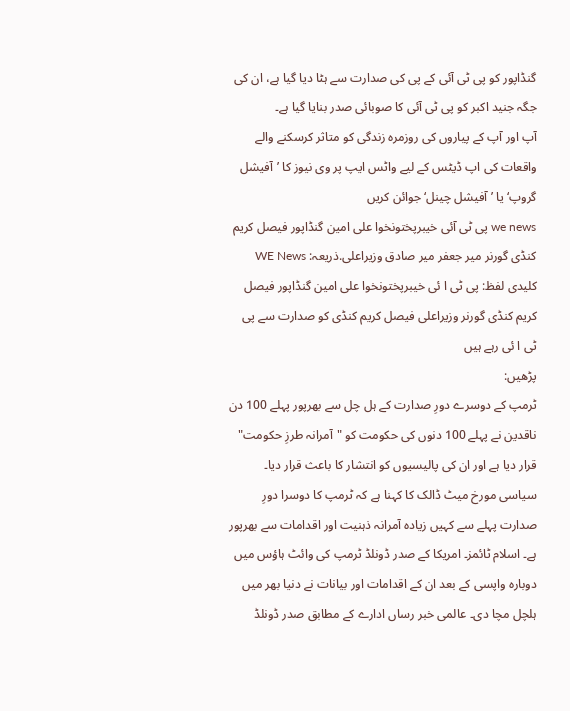گنڈاپور کو پی ٹی آئی کے پی کی صدارت سے ہٹا دیا گیا ہے، ان کی جگہ جنید اکبر کو پی ٹی آئی کا صوبائی صدر بنایا گیا ہے۔
آپ اور آپ کے پیاروں کی روزمرہ زندگی کو متاثر کرسکنے والے واقعات کی اپ ڈیٹس کے لیے واٹس ایپ پر وی نیوز کا ’آفیشل گروپ‘ یا ’آفیشل چینل‘ جوائن کریں
we news پی ٹی آئی خیبرپختونخوا علی امین گنڈاپور فیصل کریم کنڈی گورنر میر جعفر میر صادق وزیراعلی.ذریعہ: WE News
کلیدی لفظ: پی ٹی ا ئی خیبرپختونخوا علی امین گنڈاپور فیصل کریم کنڈی گورنر وزیراعلی فیصل کریم کنڈی کو صدارت سے پی ٹی ا ئی رہے ہیں
پڑھیں:
ٹرمپ کے دوسرے دورِ صدارت کے ہل چل سے بھرپور پہلے 100 دن
ناقدین نے پہلے 100 دنوں کی حکومت کو "آمرانہ طرزِ حکومت" قرار دیا ہے اور ان کی پالیسیوں کو انتشار کا باعث قرار دیا۔ سیاسی مورخ میٹ ڈالک کا کہنا ہے کہ ٹرمپ کا دوسرا دورِ صدارت پہلے سے کہیں زیادہ آمرانہ ذہنیت اور اقدامات سے بھرپور ہے۔ اسلام ٹائمز۔ امریکا کے صدر ڈونلڈ ٹرمپ کی وائٹ ہاؤس میں دوبارہ واپسی کے بعد ان کے اقدامات اور بیانات نے دنیا بھر میں ہلچل مچا دی۔ عالمی خبر رساں ادارے کے مطابق صدر ڈونلڈ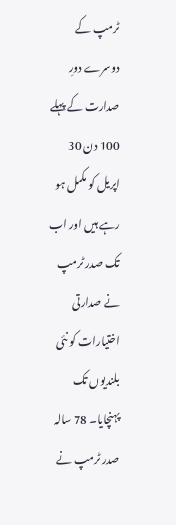ٹرمپ کے دوسرے دورِ صدارت کے پہلے 100 دن 30 اپریل کو مکمل ہو رہے ہیں اور اب تک صدر ٹرمپ نے صدارتی اختیارات کو نئی بلندیوں تک پہنچایا۔ 78 سالہ صدر ٹرمپ نے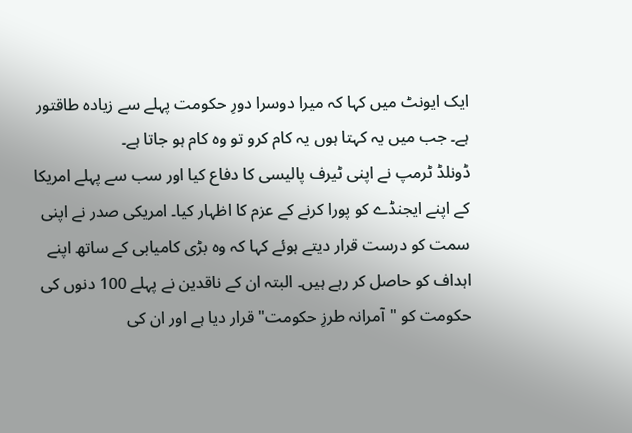ایک ایونٹ میں کہا کہ میرا دوسرا دورِ حکومت پہلے سے زیادہ طاقتور ہے۔ جب میں یہ کہتا ہوں یہ کام کرو تو وہ کام ہو جاتا ہے۔
ڈونلڈ ٹرمپ نے اپنی ٹیرف پالیسی کا دفاع کیا اور سب سے پہلے امریکا کے اپنے ایجنڈے کو پورا کرنے کے عزم کا اظہار کیا۔ امریکی صدر نے اپنی سمت کو درست قرار دیتے ہوئے کہا کہ وہ بڑی کامیابی کے ساتھ اپنے اہداف کو حاصل کر رہے ہیں۔ البتہ ان کے ناقدین نے پہلے 100 دنوں کی حکومت کو "آمرانہ طرزِ حکومت" قرار دیا ہے اور ان کی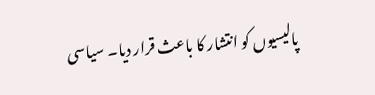پالیسیوں کو انتشار کا باعث قرار دیا۔ سیاسی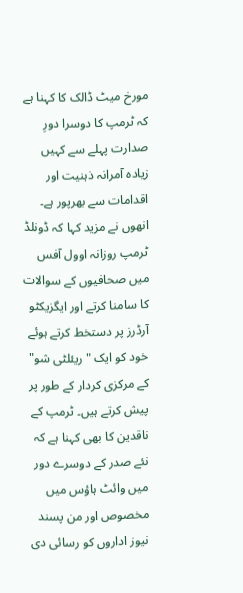مورخ میٹ ڈالک کا کہنا ہے کہ ٹرمپ کا دوسرا دورِ صدارت پہلے سے کہیں زیادہ آمرانہ ذہنیت اور اقدامات سے بھرپور ہے۔
انھوں نے مزید کہا کہ ڈونلڈ ٹرمپ روزانہ اوول آفس میں صحافیوں کے سوالات کا سامنا کرتے اور ایگزیکٹو آرڈرز پر دستخط کرتے ہوئے خود کو ایک "ریئلٹی شو" کے مرکزی کردار کے طور پر پیش کرتے ہیں۔ ٹرمپ کے ناقدین کا بھی کہنا ہے کہ نئے صدر کے دوسرے دور میں وائٹ ہاؤس میں مخصوص اور من پسند نیوز اداروں کو رسائی دی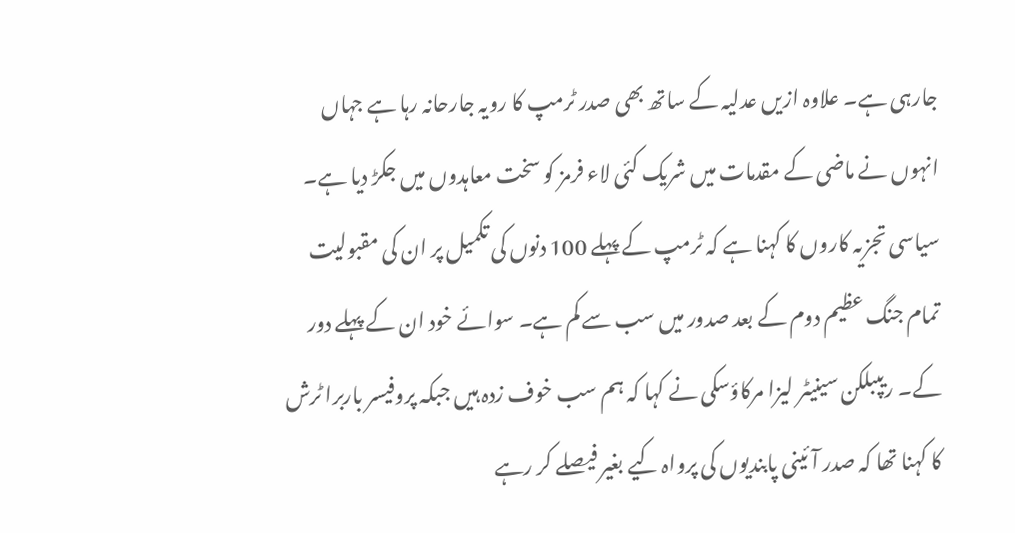جارہی ہے۔ علاوہ ازیں عدلیہ کے ساتھ بھی صدر ٹرمپ کا رویہ جارحانہ رہا ہے جہاں انہوں نے ماضی کے مقدمات میں شریک کئی لاء فرمز کو سخت معاہدوں میں جکڑ دیا ہے۔
سیاسی تجزیہ کاروں کا کہنا ہے کہ ٹرمپ کے پہلے 100 دنوں کی تکمیل پر ان کی مقبولیت تمام جنگ عظیم دوم کے بعد صدور میں سب سے کم ہے۔ سوائے خود ان کے پہلے دور کے۔ ریپبلکن سینیٹر لیزا مرکاؤسکی نے کہا کہ ہم سب خوف زدہ ہیں جبکہ پروفیسر باربرا ٹرش کا کہنا تھا کہ صدر آئینی پابندیوں کی پرواہ کیے بغیر فیصلے کر رہے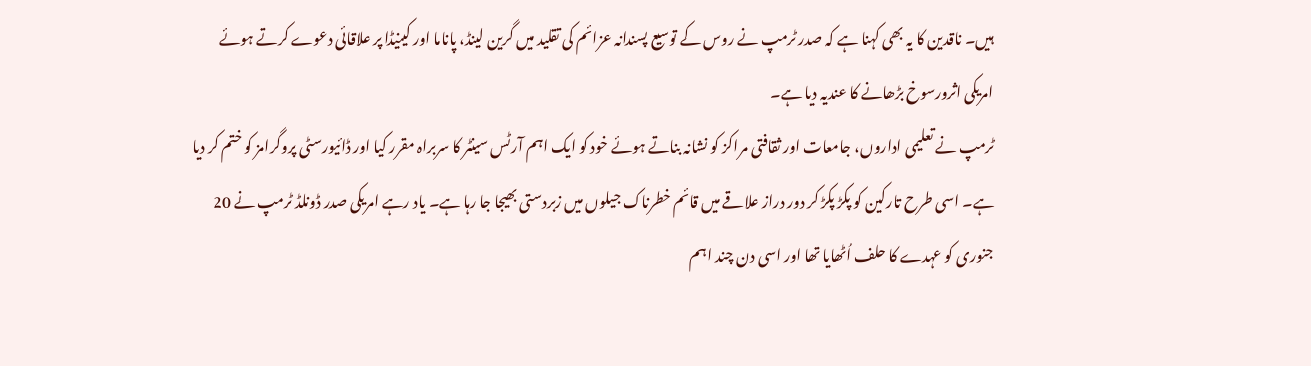ہیں۔ ناقدین کا یہ بھی کہنا ہے کہ صدر ٹرمپ نے روس کے توسیع پسندانہ عزائم کی تقلید میں گرین لینڈ، پاناما اور کینیڈا پر علاقائی دعوے کرتے ہوئے امریکی اثرورسوخ بڑھانے کا عندیہ دیا ہے۔
ٹرمپ نے تعلیمی اداروں، جامعات اور ثقافتی مراکز کو نشانہ بناتے ہوئے خود کو ایک اہم آرٹس سینٹر کا سربراہ مقرر کیا اور ڈائیورسٹی پروگرامز کو ختم کر دیا ہے۔ اسی طرح تارکین کو پکڑ پکڑ کر دور دراز علاقے میں قائم خطرناک جیلوں میں زبردستی بھیجا جا رہا ہے۔ یاد رہے امریکی صدر ڈونلڈ ٹرمپ نے 20 جنوری کو عہدے کا حلف اُٹھایا تھا اور اسی دن چند اہم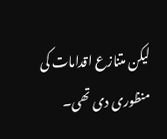لیکن متنازع اقدامات کی منظوری دی تھی۔